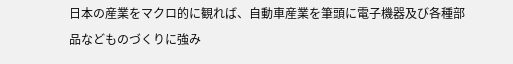日本の産業をマクロ的に観れば、自動車産業を筆頭に電子機器及び各種部品などものづくりに強み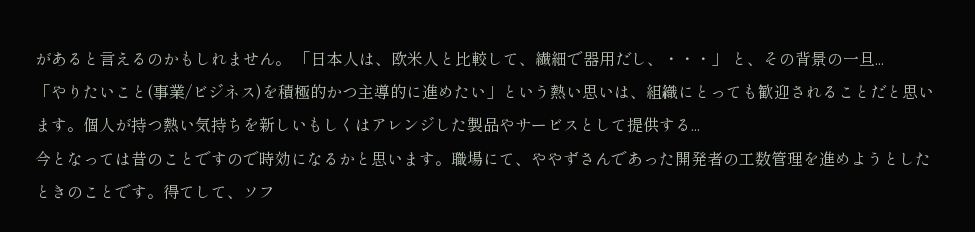があると言えるのかもしれません。 「日本人は、欧米人と比較して、繊細で器用だし、・・・」 と、その背景の一旦...
「やりたいこと(事業/ビジネス)を積極的かつ主導的に進めたい」という熱い思いは、組織にとっても歓迎されることだと思います。個人が持つ熱い気持ちを新しいもしくはアレンジした製品やサービスとして提供する...
今となっては昔のことですので時効になるかと思います。職場にて、ややずさんであった開発者の工数管理を進めようとしたときのことです。得てして、ソフ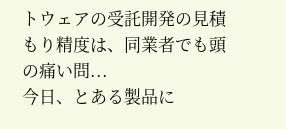トウェアの受託開発の見積もり精度は、同業者でも頭の痛い問...
今日、とある製品に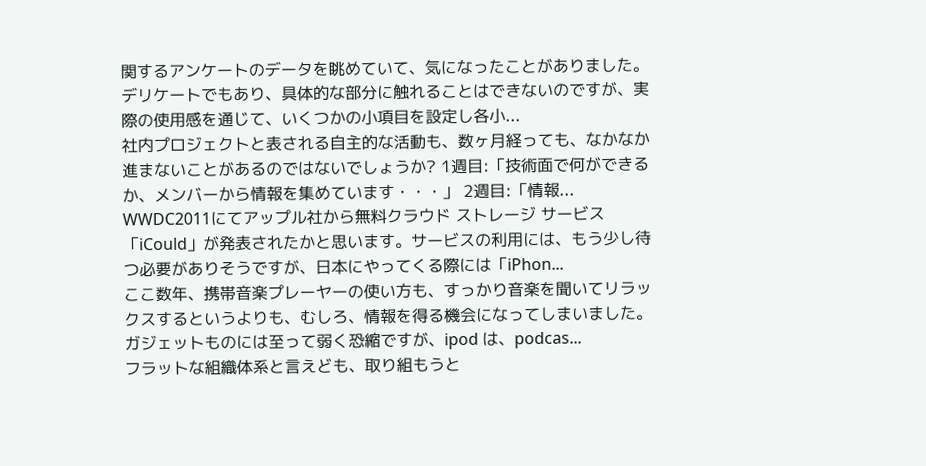関するアンケートのデータを眺めていて、気になったことがありました。デリケートでもあり、具体的な部分に触れることはできないのですが、実際の使用感を通じて、いくつかの小項目を設定し各小...
社内プロジェクトと表される自主的な活動も、数ヶ月経っても、なかなか進まないことがあるのではないでしょうか? 1週目:「技術面で何ができるか、メンバーから情報を集めています・・・」 2週目:「情報...
WWDC2011にてアップル社から無料クラウド ストレージ サービス「iCould」が発表されたかと思います。サービスの利用には、もう少し待つ必要がありそうですが、日本にやってくる際には「iPhon...
ここ数年、携帯音楽プレーヤーの使い方も、すっかり音楽を聞いてリラックスするというよりも、むしろ、情報を得る機会になってしまいました。ガジェットものには至って弱く恐縮ですが、ipod は、podcas...
フラットな組織体系と言えども、取り組もうと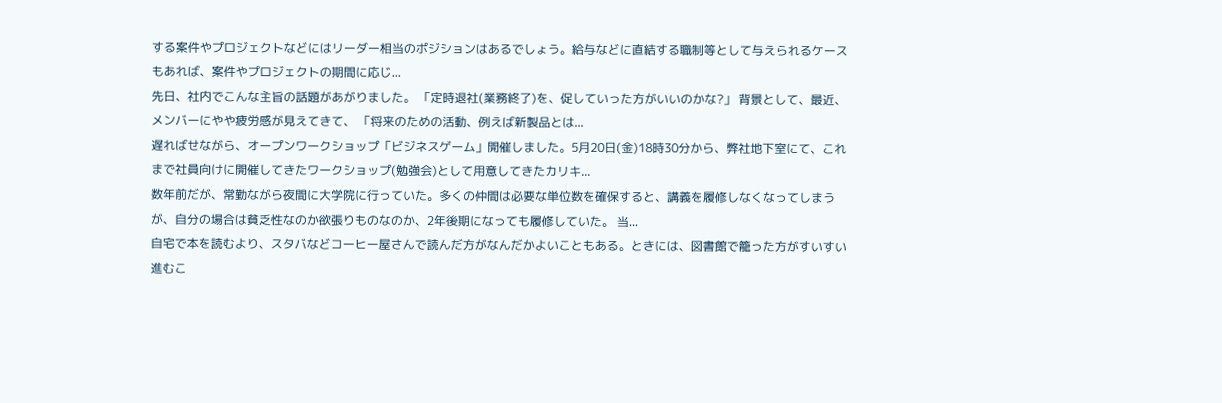する案件やプロジェクトなどにはリーダー相当のポジションはあるでしょう。給与などに直結する職制等として与えられるケースもあれば、案件やプロジェクトの期間に応じ...
先日、社内でこんな主旨の話題があがりました。 「定時退社(業務終了)を、促していった方がいいのかな?」 背景として、最近、メンバーにやや疲労感が見えてきて、 「将来のための活動、例えば新製品とは...
遅ればせながら、オープンワークショップ「ビジネスゲーム」開催しました。5月20日(金)18時30分から、弊社地下室にて、これまで社員向けに開催してきたワークショップ(勉強会)として用意してきたカリキ...
数年前だが、常勤ながら夜間に大学院に行っていた。多くの仲間は必要な単位数を確保すると、講義を履修しなくなってしまうが、自分の場合は貧乏性なのか欲張りものなのか、2年後期になっても履修していた。 当...
自宅で本を読むより、スタバなどコーヒー屋さんで読んだ方がなんだかよいこともある。ときには、図書館で籠った方がすいすい進むこ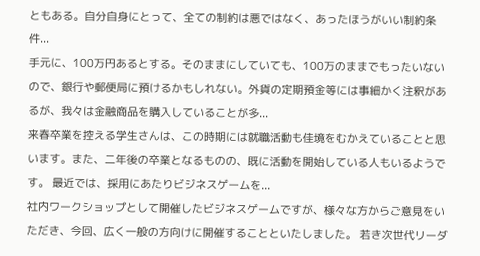ともある。自分自身にとって、全ての制約は悪ではなく、あったほうがいい制約条件...
手元に、100万円あるとする。そのままにしていても、100万のままでもったいないので、銀行や郵便局に預けるかもしれない。外貨の定期預金等には事細かく注釈があるが、我々は金融商品を購入していることが多...
来春卒業を控える学生さんは、この時期には就職活動も佳境をむかえていることと思います。また、二年後の卒業となるものの、既に活動を開始している人もいるようです。 最近では、採用にあたりビジネスゲームを...
社内ワークショップとして開催したビジネスゲームですが、様々な方からご意見をいただき、今回、広く一般の方向けに開催することといたしました。 若き次世代リーダ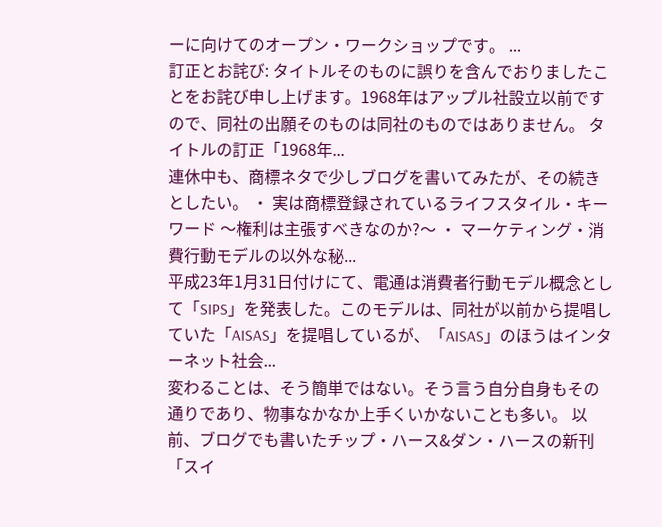ーに向けてのオープン・ワークショップです。 ...
訂正とお詫び: タイトルそのものに誤りを含んでおりましたことをお詫び申し上げます。1968年はアップル社設立以前ですので、同社の出願そのものは同社のものではありません。 タイトルの訂正「1968年...
連休中も、商標ネタで少しブログを書いてみたが、その続きとしたい。 ・ 実は商標登録されているライフスタイル・キーワード 〜権利は主張すべきなのか?〜 ・ マーケティング・消費行動モデルの以外な秘...
平成23年1月31日付けにて、電通は消費者行動モデル概念として「SIPS」を発表した。このモデルは、同社が以前から提唱していた「AISAS」を提唱しているが、「AISAS」のほうはインターネット社会...
変わることは、そう簡単ではない。そう言う自分自身もその通りであり、物事なかなか上手くいかないことも多い。 以前、ブログでも書いたチップ・ハース&ダン・ハースの新刊「スイ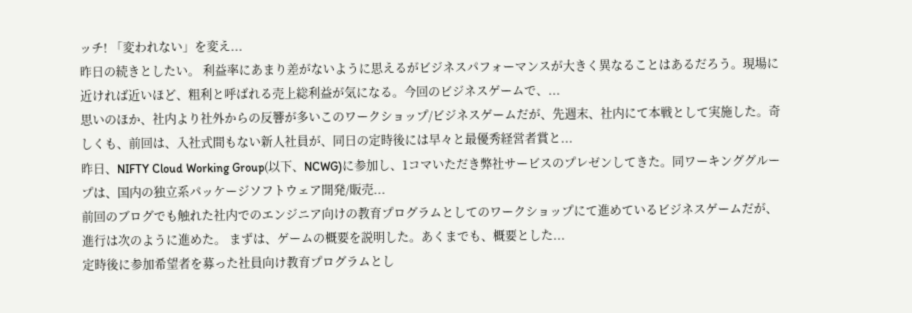ッチ! 「変われない」を変え...
昨日の続きとしたい。 利益率にあまり差がないように思えるがビジネスパフォーマンスが大きく異なることはあるだろう。現場に近ければ近いほど、粗利と呼ばれる売上総利益が気になる。今回のビジネスゲームで、...
思いのほか、社内より社外からの反響が多いこのワークショップ/ビジネスゲームだが、先週末、社内にて本戦として実施した。奇しくも、前回は、入社式間もない新人社員が、同日の定時後には早々と最優秀経営者賞と...
昨日、NIFTY Cloud Working Group(以下、NCWG)に参加し、1コマいただき弊社サービスのプレゼンしてきた。同ワーキンググループは、国内の独立系パッケージソフトウェア開発/販売...
前回のブログでも触れた社内でのエンジニア向けの教育プログラムとしてのワークショップにて進めているビジネスゲームだが、進行は次のように進めた。 まずは、ゲームの概要を説明した。あくまでも、概要とした...
定時後に参加希望者を募った社員向け教育プログラムとし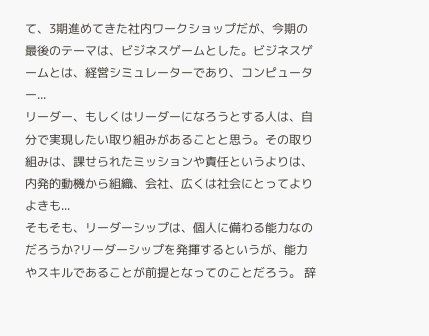て、3期進めてきた社内ワークショップだが、今期の最後のテーマは、ビジネスゲームとした。ビジネスゲームとは、経営シミュレーターであり、コンピューター...
リーダー、もしくはリーダーになろうとする人は、自分で実現したい取り組みがあることと思う。その取り組みは、課せられたミッションや責任というよりは、内発的動機から組織、会社、広くは社会にとってよりよきも...
そもそも、リーダーシップは、個人に備わる能力なのだろうか?リーダーシップを発揮するというが、能力やスキルであることが前提となってのことだろう。 辞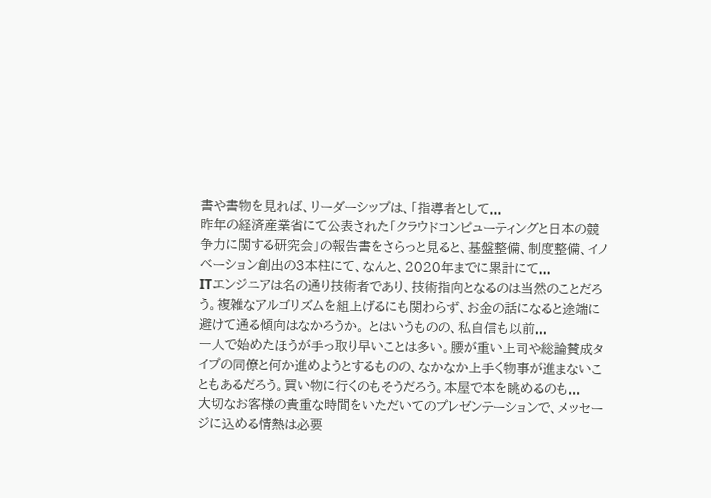書や書物を見れば、リーダーシップは、「指導者として...
昨年の経済産業省にて公表された「クラウドコンピューティングと日本の競争力に関する研究会」の報告書をさらっと見ると、基盤整備、制度整備、イノベーション創出の3本柱にて、なんと、2020年までに累計にて...
ITエンジニアは名の通り技術者であり、技術指向となるのは当然のことだろう。複雑なアルゴリズムを組上げるにも関わらず、お金の話になると途端に避けて通る傾向はなかろうか。 とはいうものの、私自信も以前...
一人で始めたほうが手っ取り早いことは多い。腰が重い上司や総論賛成タイプの同僚と何か進めようとするものの、なかなか上手く物事が進まないこともあるだろう。買い物に行くのもそうだろう。本屋で本を眺めるのも...
大切なお客様の貴重な時間をいただいてのプレゼンテーションで、メッセージに込める情熱は必要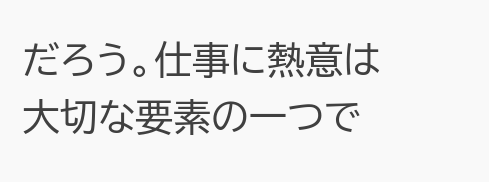だろう。仕事に熱意は大切な要素の一つで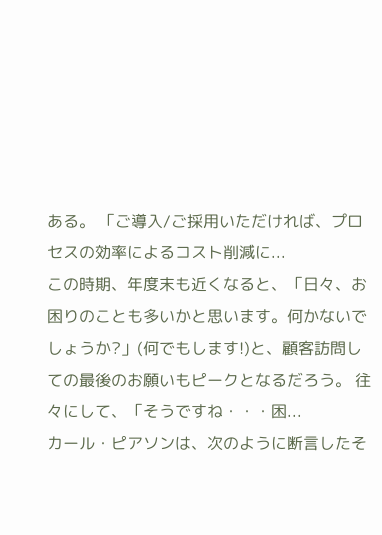ある。 「ご導入/ご採用いただければ、プロセスの効率によるコスト削減に...
この時期、年度末も近くなると、「日々、お困りのことも多いかと思います。何かないでしょうか?」(何でもします!)と、顧客訪問しての最後のお願いもピークとなるだろう。 往々にして、「そうですね・・・困...
カール・ピアソンは、次のように断言したそ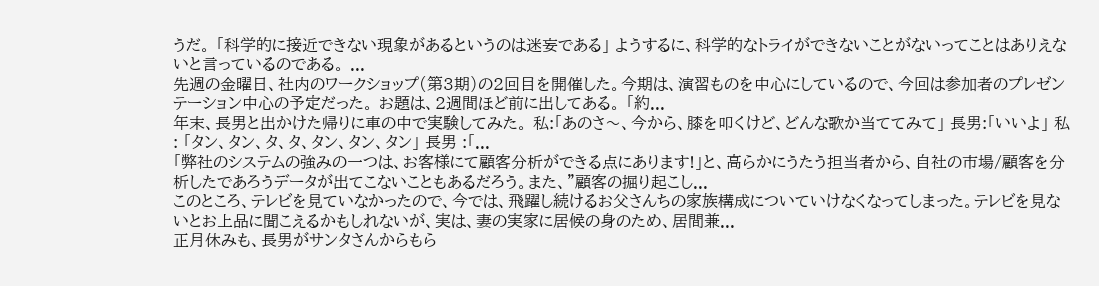うだ。 「科学的に接近できない現象があるというのは迷妄である」 ようするに、科学的なトライができないことがないってことはありえないと言っているのである。 ...
先週の金曜日、社内のワークショップ(第3期)の2回目を開催した。今期は、演習ものを中心にしているので、今回は参加者のプレゼンテーション中心の予定だった。 お題は、2週間ほど前に出してある。 「約...
年末、長男と出かけた帰りに車の中で実験してみた。 私:「あのさ〜、今から、膝を叩くけど、どんな歌か当ててみて」 長男:「いいよ」 私 : 「タン、タン、タ、タ、タン、タン、タン」 長男 :「...
「弊社のシステムの強みの一つは、お客様にて顧客分析ができる点にあります!」と、高らかにうたう担当者から、自社の市場/顧客を分析したであろうデータが出てこないこともあるだろう。また、”顧客の掘り起こし...
このところ、テレビを見ていなかったので、今では、飛躍し続けるお父さんちの家族構成についていけなくなってしまった。テレビを見ないとお上品に聞こえるかもしれないが、実は、妻の実家に居候の身のため、居間兼...
正月休みも、長男がサンタさんからもら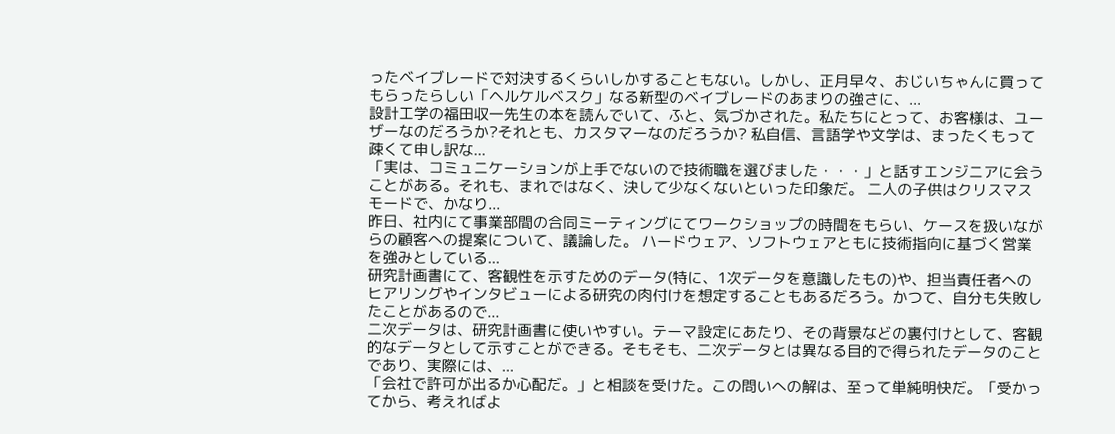ったベイブレードで対決するくらいしかすることもない。しかし、正月早々、おじいちゃんに買ってもらったらしい「ヘルケルベスク」なる新型のベイブレードのあまりの強さに、...
設計工学の福田収一先生の本を読んでいて、ふと、気づかされた。私たちにとって、お客様は、ユーザーなのだろうか?それとも、カスタマーなのだろうか? 私自信、言語学や文学は、まったくもって疎くて申し訳な...
「実は、コミュニケーションが上手でないので技術職を選びました・・・」と話すエンジニアに会うことがある。それも、まれではなく、決して少なくないといった印象だ。 二人の子供はクリスマスモードで、かなり...
昨日、社内にて事業部間の合同ミーティングにてワークショップの時間をもらい、ケースを扱いながらの顧客への提案について、議論した。 ハードウェア、ソフトウェアともに技術指向に基づく営業を強みとしている...
研究計画書にて、客観性を示すためのデータ(特に、1次データを意識したもの)や、担当責任者へのヒアリングやインタビューによる研究の肉付けを想定することもあるだろう。かつて、自分も失敗したことがあるので...
二次データは、研究計画書に使いやすい。テーマ設定にあたり、その背景などの裏付けとして、客観的なデータとして示すことができる。そもそも、二次データとは異なる目的で得られたデータのことであり、実際には、...
「会社で許可が出るか心配だ。」と相談を受けた。この問いへの解は、至って単純明快だ。「受かってから、考えればよ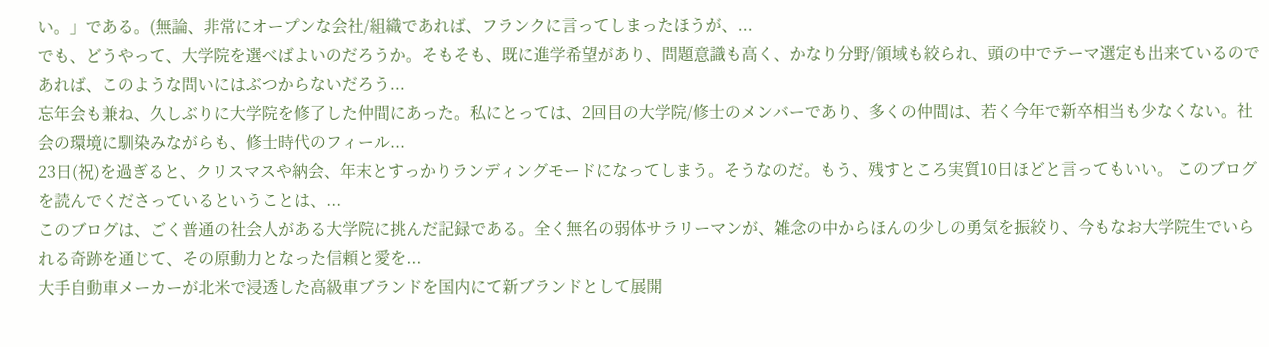い。」である。(無論、非常にオープンな会社/組織であれば、フランクに言ってしまったほうが、...
でも、どうやって、大学院を選べばよいのだろうか。そもそも、既に進学希望があり、問題意識も高く、かなり分野/領域も絞られ、頭の中でテーマ選定も出来ているのであれば、このような問いにはぶつからないだろう...
忘年会も兼ね、久しぶりに大学院を修了した仲間にあった。私にとっては、2回目の大学院/修士のメンバーであり、多くの仲間は、若く今年で新卒相当も少なくない。社会の環境に馴染みながらも、修士時代のフィール...
23日(祝)を過ぎると、クリスマスや納会、年末とすっかりランディングモードになってしまう。そうなのだ。もう、残すところ実質10日ほどと言ってもいい。 このブログを読んでくださっているということは、...
このブログは、ごく普通の社会人がある大学院に挑んだ記録である。全く無名の弱体サラリーマンが、雑念の中からほんの少しの勇気を振絞り、今もなお大学院生でいられる奇跡を通じて、その原動力となった信頼と愛を...
大手自動車メーカーが北米で浸透した高級車ブランドを国内にて新ブランドとして展開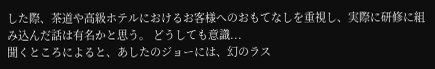した際、茶道や高級ホテルにおけるお客様へのおもてなしを重視し、実際に研修に組み込んだ話は有名かと思う。 どうしても意識...
聞くところによると、あしたのジョーには、幻のラス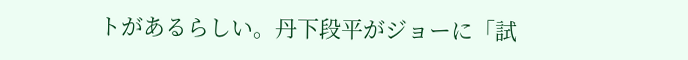トがあるらしい。丹下段平がジョーに「試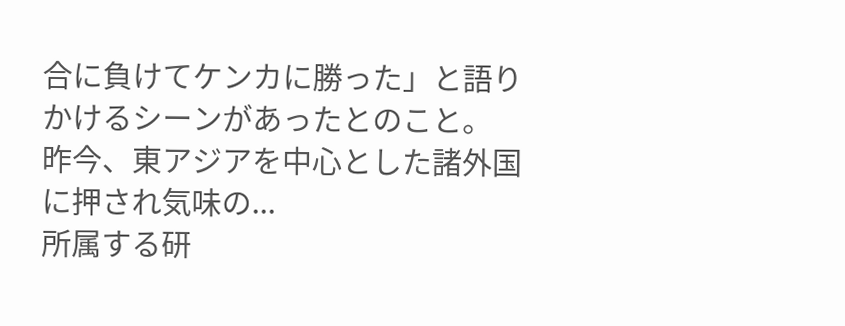合に負けてケンカに勝った」と語りかけるシーンがあったとのこと。 昨今、東アジアを中心とした諸外国に押され気味の...
所属する研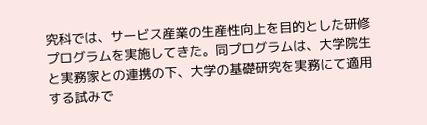究科では、サービス産業の生産性向上を目的とした研修プログラムを実施してきた。同プログラムは、大学院生と実務家との連携の下、大学の基礎研究を実務にて適用する試みで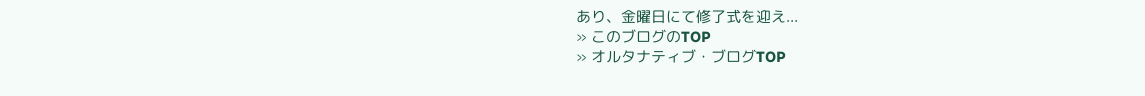あり、金曜日にて修了式を迎え...
» このブログのTOP
» オルタナティブ・ブログTOP